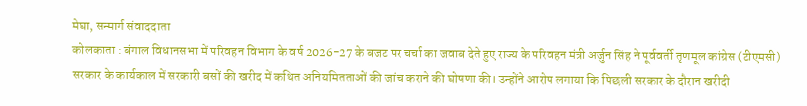मेघा, सन्मार्ग संवाददाता
कोलकाता : बंगाल विधानसभा में परिवहन विभाग के वर्ष 2026-27 के बजट पर चर्चा का जवाब देते हुए राज्य के परिवहन मंत्री अर्जुन सिंह ने पूर्ववर्ती तृणमूल कांग्रेस (टीएमसी) सरकार के कार्यकाल में सरकारी बसों की खरीद में कथित अनियमितताओं की जांच कराने की घोषणा की। उन्होंने आरोप लगाया कि पिछली सरकार के दौरान खरीदी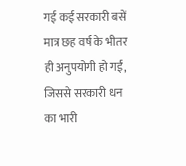गई कई सरकारी बसें मात्र छह वर्ष के भीतर ही अनुपयोगी हो गईं, जिससे सरकारी धन का भारी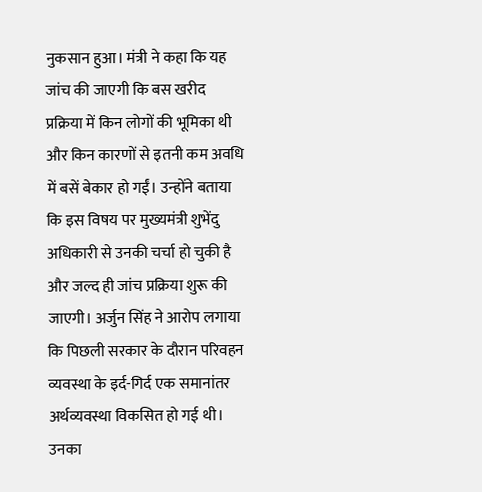नुकसान हुआ। मंत्री ने कहा कि यह जांच की जाएगी कि बस खरीद प्रक्रिया में किन लोगों की भूमिका थी और किन कारणों से इतनी कम अवधि में बसें बेकार हो गईं। उन्होंने बताया कि इस विषय पर मुख्यमंत्री शुभेंदु अधिकारी से उनकी चर्चा हो चुकी है और जल्द ही जांच प्रक्रिया शुरू की जाएगी। अर्जुन सिंह ने आरोप लगाया कि पिछली सरकार के दौरान परिवहन व्यवस्था के इर्द-गिर्द एक समानांतर अर्थव्यवस्था विकसित हो गई थी। उनका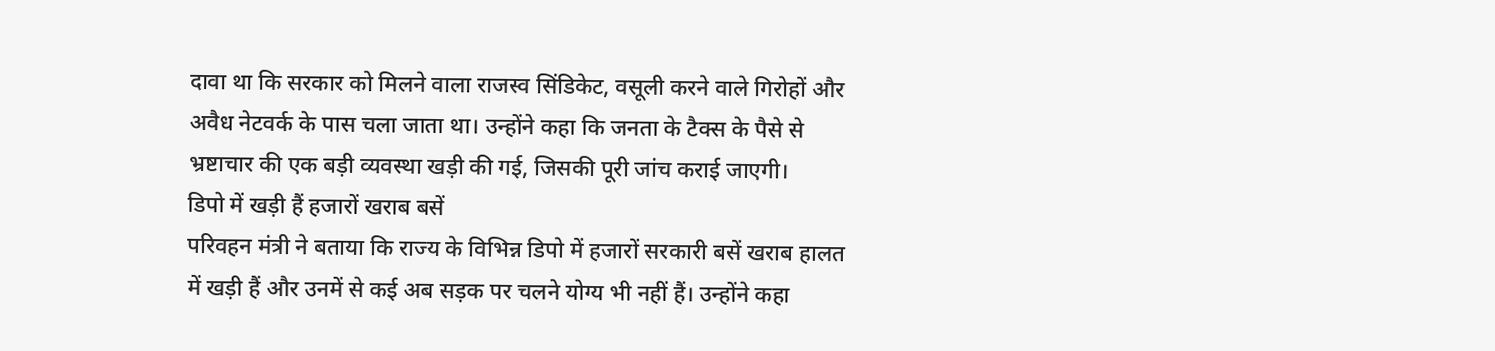दावा था कि सरकार को मिलने वाला राजस्व सिंडिकेट, वसूली करने वाले गिरोहों और अवैध नेटवर्क के पास चला जाता था। उन्होंने कहा कि जनता के टैक्स के पैसे से भ्रष्टाचार की एक बड़ी व्यवस्था खड़ी की गई, जिसकी पूरी जांच कराई जाएगी।
डिपो में खड़ी हैं हजारों खराब बसें
परिवहन मंत्री ने बताया कि राज्य के विभिन्न डिपो में हजारों सरकारी बसें खराब हालत में खड़ी हैं और उनमें से कई अब सड़क पर चलने योग्य भी नहीं हैं। उन्होंने कहा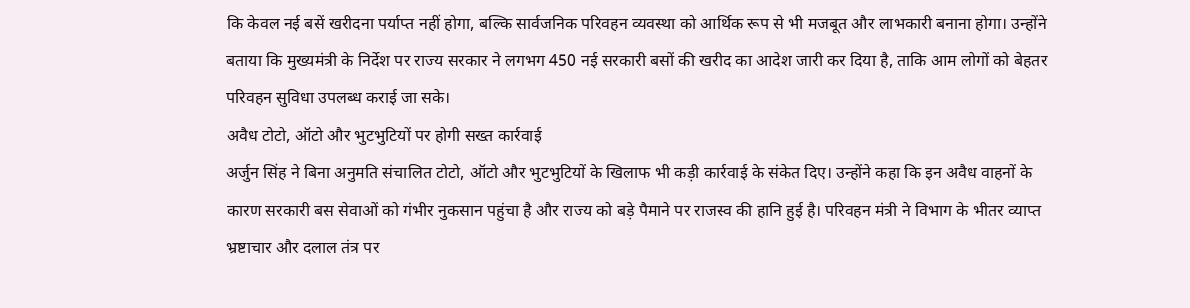कि केवल नई बसें खरीदना पर्याप्त नहीं होगा, बल्कि सार्वजनिक परिवहन व्यवस्था को आर्थिक रूप से भी मजबूत और लाभकारी बनाना होगा। उन्होंने बताया कि मुख्यमंत्री के निर्देश पर राज्य सरकार ने लगभग 450 नई सरकारी बसों की खरीद का आदेश जारी कर दिया है, ताकि आम लोगों को बेहतर परिवहन सुविधा उपलब्ध कराई जा सके।
अवैध टोटो, ऑटो और भुटभुटियों पर होगी सख्त कार्रवाई
अर्जुन सिंह ने बिना अनुमति संचालित टोटो, ऑटो और भुटभुटियों के खिलाफ भी कड़ी कार्रवाई के संकेत दिए। उन्होंने कहा कि इन अवैध वाहनों के कारण सरकारी बस सेवाओं को गंभीर नुकसान पहुंचा है और राज्य को बड़े पैमाने पर राजस्व की हानि हुई है। परिवहन मंत्री ने विभाग के भीतर व्याप्त भ्रष्टाचार और दलाल तंत्र पर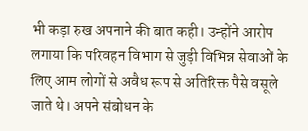भी कड़ा रुख अपनाने की बात कही। उन्होंने आरोप लगाया कि परिवहन विभाग से जुड़ी विभिन्न सेवाओं के लिए आम लोगों से अवैध रूप से अतिरिक्त पैसे वसूले जाते थे। अपने संबोधन के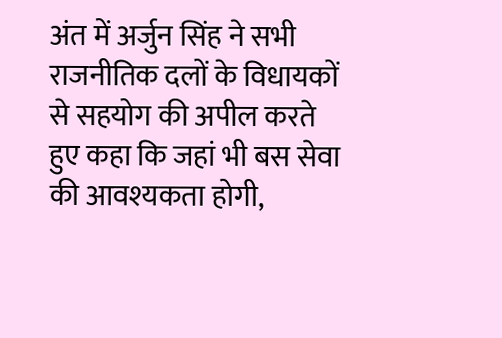अंत में अर्जुन सिंह ने सभी राजनीतिक दलों के विधायकों से सहयोग की अपील करते हुए कहा कि जहां भी बस सेवा की आवश्यकता होगी,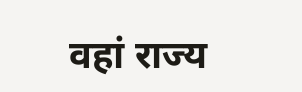वहां राज्य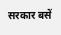सरकार बसें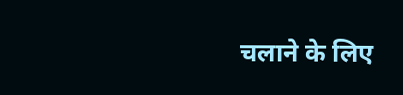चलाने के लिए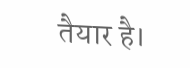तैयार है।